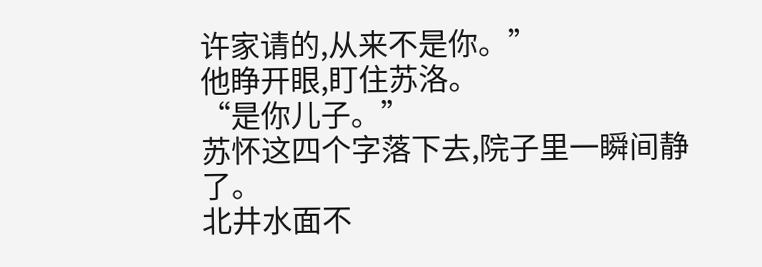许家请的,从来不是你。”
他睁开眼,盯住苏洛。
“是你儿子。”
苏怀这四个字落下去,院子里一瞬间静了。
北井水面不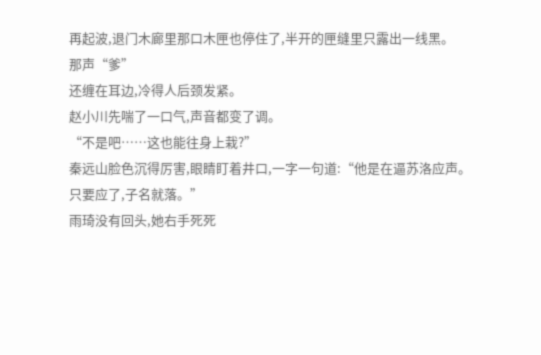再起波,退门木廊里那口木匣也停住了,半开的匣缝里只露出一线黑。
那声“爹”
还缠在耳边,冷得人后颈发紧。
赵小川先喘了一口气,声音都变了调。
“不是吧……这也能往身上栽?”
秦远山脸色沉得厉害,眼睛盯着井口,一字一句道:“他是在逼苏洛应声。
只要应了,子名就落。”
雨琦没有回头,她右手死死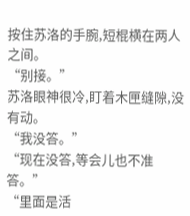按住苏洛的手腕,短棍横在两人之间。
“别接。”
苏洛眼神很冷,盯着木匣缝隙,没有动。
“我没答。”
“现在没答,等会儿也不准答。”
“里面是活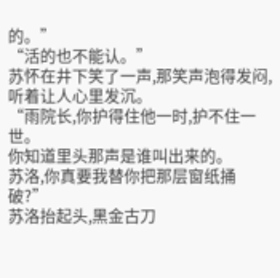的。”
“活的也不能认。”
苏怀在井下笑了一声,那笑声泡得发闷,听着让人心里发沉。
“雨院长,你护得住他一时,护不住一世。
你知道里头那声是谁叫出来的。
苏洛,你真要我替你把那层窗纸捅破?”
苏洛抬起头,黑金古刀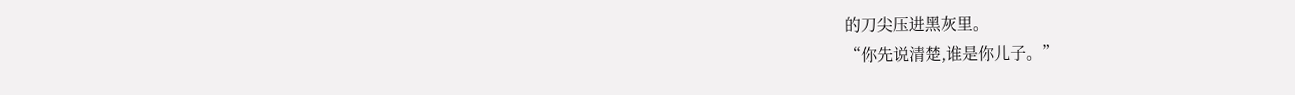的刀尖压进黑灰里。
“你先说清楚,谁是你儿子。”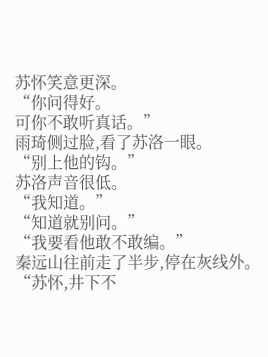苏怀笑意更深。
“你问得好。
可你不敢听真话。”
雨琦侧过脸,看了苏洛一眼。
“别上他的钩。”
苏洛声音很低。
“我知道。”
“知道就别问。”
“我要看他敢不敢编。”
秦远山往前走了半步,停在灰线外。
“苏怀,井下不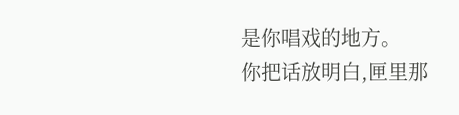是你唱戏的地方。
你把话放明白,匣里那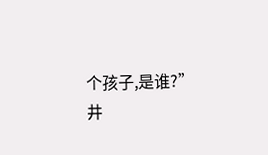个孩子,是谁?”
井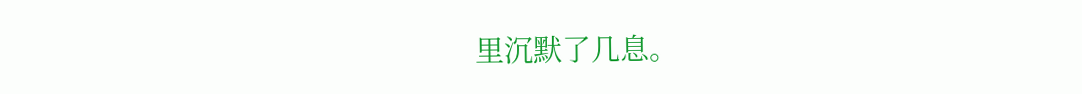里沉默了几息。